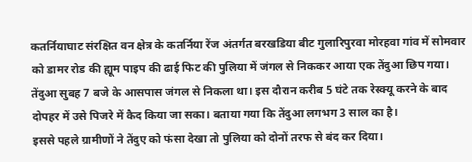कतर्नियाघाट संरक्षित वन क्षेत्र के कतर्निया रेंज अंतर्गत बरखडिया बीट गुलारिपुरवा मोरहवा गांव में सोमवार को डामर रोड की ह्यूम पाइप की ढाई फिट की पुलिया में जंगल से निककर आया एक तेंदुआ छिप गया।
तेंदुआ सुबह 7 बजे के आसपास जंगल से निकला था। इस दौरान करीब 5 घंटे तक रेस्क्यू करने के बाद दोपहर में उसे पिजरे में कैद किया जा सका। बताया गया कि तेंदुआ लगभग 3 साल का है।
इससे पहले ग्रामीणों ने तेंदुए को फंसा देखा तो पुलिया को दोनों तरफ से बंद कर दिया।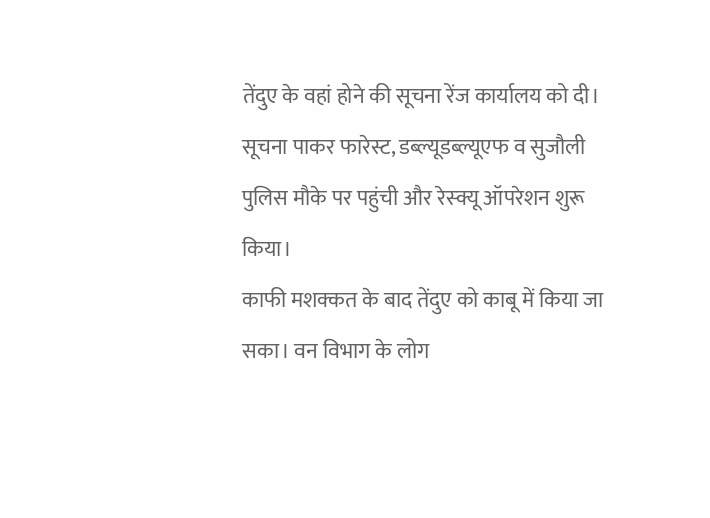तेंदुए के वहां होने की सूचना रेंज कार्यालय को दी। सूचना पाकर फारेस्ट, डब्ल्यूडब्ल्यूएफ व सुजौली पुलिस मौके पर पहुंची और रेस्क्यू ऑपरेशन शुरू किया।
काफी मशक्कत के बाद तेंदुए को काबू में किया जा सका। वन विभाग के लोग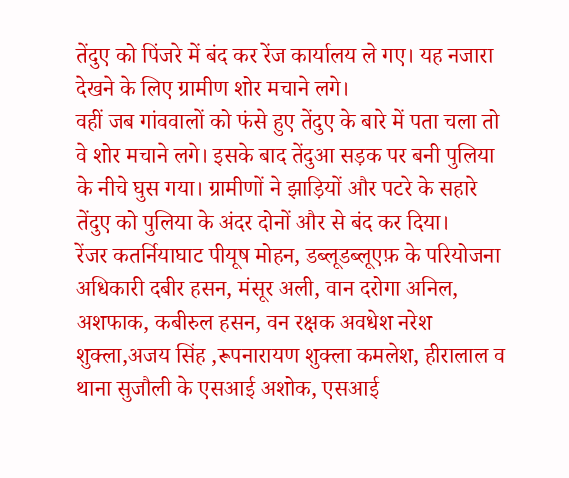तेंदुए को पिंजरे में बंद कर रेंज कार्यालय ले गए। यह नजारा देखने के लिए ग्रामीण शोर मचाने लगे।
वहीं जब गांववालों को फंसे हुए तेंदुए के बारे में पता चला तो वे शोर मचाने लगे। इसके बाद तेंदुआ सड़क पर बनी पुलिया के नीचे घुस गया। ग्रामीणों ने झाड़ियों और पटरे के सहारे तेंदुए को पुलिया के अंदर दोनों और से बंद कर दिया।
रेंजर कतर्नियाघाट पीयूष मोहन, डब्लूडब्लूएफ़ के परियोजना अधिकारी दबीर हसन, मंसूर अली, वान दरोगा अनिल, अशफाक, कबीरुल हसन, वन रक्षक अवधेश नरेश शुक्ला,अजय सिंह ,रूपनारायण शुक्ला कमलेश, हीरालाल व थाना सुजौली के एसआई अशोक, एसआई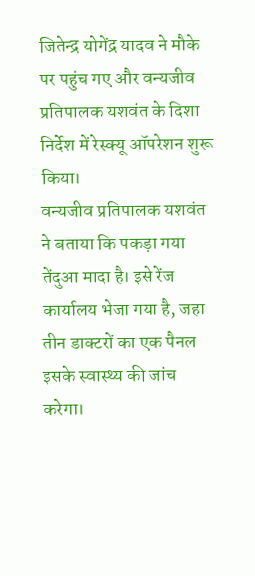जितेन्द्र योगेंद्र यादव ने मौके पर पहुंच गए और वन्यजीव प्रतिपालक यशवंत के दिशा निर्देश में रेस्क्यू ऑपरेशन शुरू किया।
वन्यजीव प्रतिपालक यशवंत ने बताया कि पकड़ा गया तेंदुआ मादा है। इसे रेंज कार्यालय भेजा गया है, जहा तीन डाक्टरों का एक पैनल इसके स्वास्थ्य की जांच करेगा।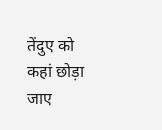तेंदुए को कहां छोड़ा जाए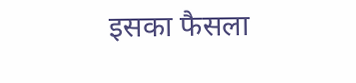इसका फैसला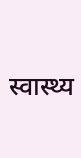स्वास्थ्य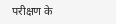परीक्षण के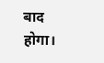बाद होगा।